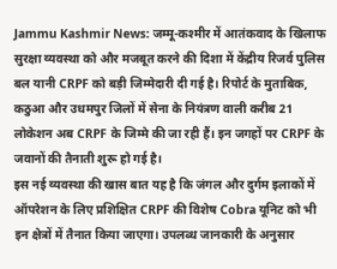Jammu Kashmir News: जम्मू-कश्मीर में आतंकवाद के खिलाफ सुरक्षा व्यवस्था को और मजबूत करने की दिशा में केंद्रीय रिजर्व पुलिस बल यानी CRPF को बड़ी जिम्मेदारी दी गई है। रिपोर्ट के मुताबिक, कठुआ और उधमपुर जिलों में सेना के नियंत्रण वाली करीब 21 लोकेशन अब CRPF के जिम्मे की जा रही हैं। इन जगहों पर CRPF के जवानों की तैनाती शुरू हो गई है।
इस नई व्यवस्था की खास बात यह है कि जंगल और दुर्गम इलाकों में ऑपरेशन के लिए प्रशिक्षित CRPF की विशेष Cobra यूनिट को भी इन क्षेत्रों में तैनात किया जाएगा। उपलब्ध जानकारी के अनुसार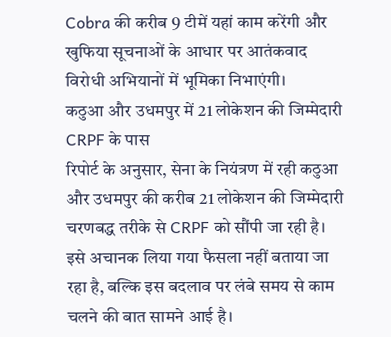Cobra की करीब 9 टीमें यहां काम करेंगी और खुफिया सूचनाओं के आधार पर आतंकवाद विरोधी अभियानों में भूमिका निभाएंगी।
कठुआ और उधमपुर में 21 लोकेशन की जिम्मेदारी CRPF के पास
रिपोर्ट के अनुसार, सेना के नियंत्रण में रही कठुआ और उधमपुर की करीब 21 लोकेशन की जिम्मेदारी चरणबद्ध तरीके से CRPF को सौंपी जा रही है। इसे अचानक लिया गया फैसला नहीं बताया जा रहा है, बल्कि इस बदलाव पर लंबे समय से काम चलने की बात सामने आई है।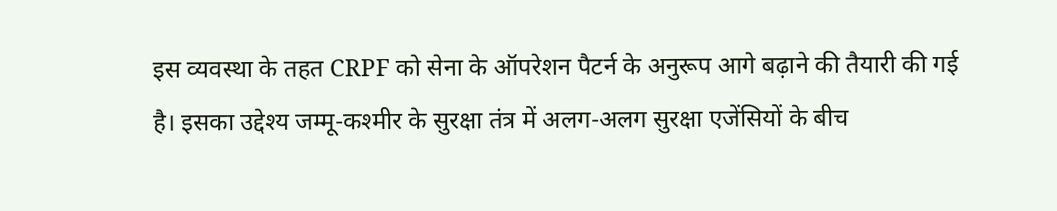इस व्यवस्था के तहत CRPF को सेना के ऑपरेशन पैटर्न के अनुरूप आगे बढ़ाने की तैयारी की गई है। इसका उद्देश्य जम्मू-कश्मीर के सुरक्षा तंत्र में अलग-अलग सुरक्षा एजेंसियों के बीच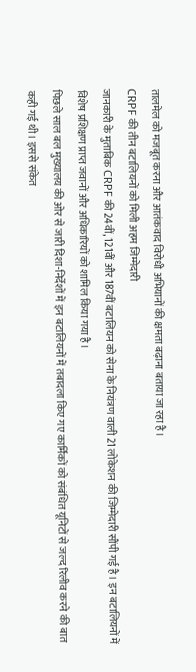तालमेल को मजबूत करना और आतंकवाद विरोधी अभियानों की क्षमता बढ़ाना बताया जा रहा है।
CRPF की तीन बटालियनों को मिली अहम जिम्मेदारी
जानकारी के मुताबिक CRPF की 24वीं, 121वीं और 187वीं बटालियन को सेना के नियंत्रण वाली 21 लोकेशन की जिम्मेदारी सौंपी गई है। इन बटालियनों में विशेष प्रशिक्षण प्राप्त जवानों और अधिकारियों को शामिल किया गया है।
पिछले साल बल मुख्यालय की ओर से जारी दिशा-निर्देशों में इन बटालियनों में तबादला किए गए कार्मिकों को संबंधित यूनिटों से जल्द रिलीव करने की बात कही गई थी। इससे संकेत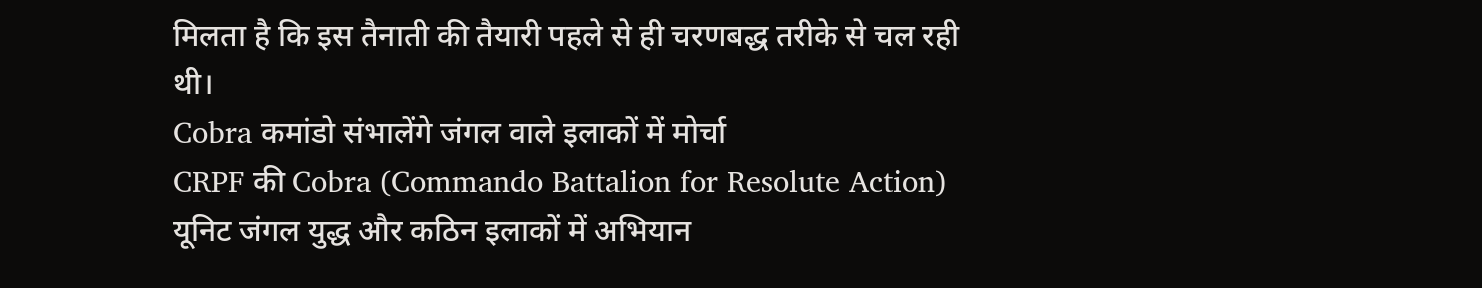मिलता है कि इस तैनाती की तैयारी पहले से ही चरणबद्ध तरीके से चल रही थी।
Cobra कमांडो संभालेंगे जंगल वाले इलाकों में मोर्चा
CRPF की Cobra (Commando Battalion for Resolute Action) यूनिट जंगल युद्ध और कठिन इलाकों में अभियान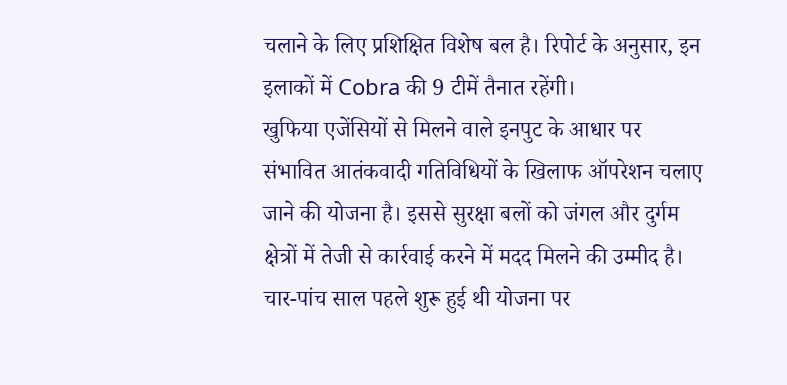चलाने के लिए प्रशिक्षित विशेष बल है। रिपोर्ट के अनुसार, इन इलाकों में Cobra की 9 टीमें तैनात रहेंगी।
खुफिया एजेंसियों से मिलने वाले इनपुट के आधार पर संभावित आतंकवादी गतिविधियों के खिलाफ ऑपरेशन चलाए जाने की योजना है। इससे सुरक्षा बलों को जंगल और दुर्गम क्षेत्रों में तेजी से कार्रवाई करने में मदद मिलने की उम्मीद है।
चार-पांच साल पहले शुरू हुई थी योजना पर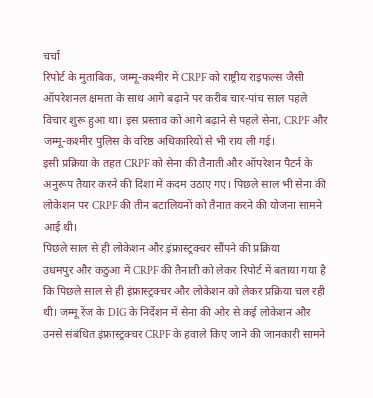चर्चा
रिपोर्ट के मुताबिक, जम्मू-कश्मीर में CRPF को राष्ट्रीय राइफल्स जैसी ऑपरेशनल क्षमता के साथ आगे बढ़ाने पर करीब चार-पांच साल पहले विचार शुरू हुआ था। इस प्रस्ताव को आगे बढ़ाने से पहले सेना, CRPF और जम्मू-कश्मीर पुलिस के वरिष्ठ अधिकारियों से भी राय ली गई।
इसी प्रक्रिया के तहत CRPF को सेना की तैनाती और ऑपरेशन पैटर्न के अनुरूप तैयार करने की दिशा में कदम उठाए गए। पिछले साल भी सेना की लोकेशन पर CRPF की तीन बटालियनों को तैनात करने की योजना सामने आई थी।
पिछले साल से ही लोकेशन और इंफ्रास्ट्रक्चर सौंपने की प्रक्रिया
उधमपुर और कठुआ में CRPF की तैनाती को लेकर रिपोर्ट में बताया गया है कि पिछले साल से ही इंफ्रास्ट्रक्चर और लोकेशन को लेकर प्रक्रिया चल रही थी। जम्मू रेंज के DIG के निर्देशन में सेना की ओर से कई लोकेशन और उनसे संबंधित इंफ्रास्ट्रक्चर CRPF के हवाले किए जाने की जानकारी सामने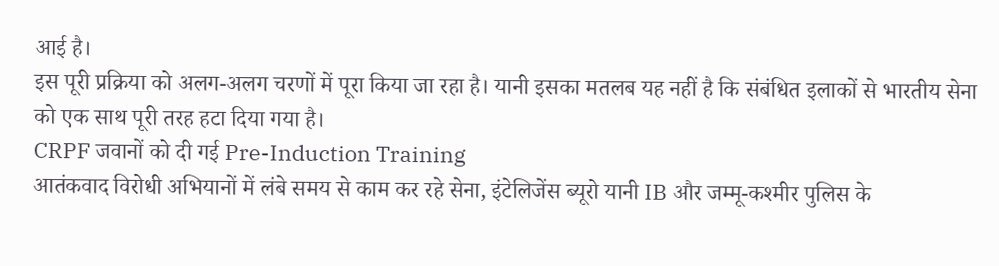आई है।
इस पूरी प्रक्रिया को अलग-अलग चरणों में पूरा किया जा रहा है। यानी इसका मतलब यह नहीं है कि संबंधित इलाकों से भारतीय सेना को एक साथ पूरी तरह हटा दिया गया है।
CRPF जवानों को दी गई Pre-Induction Training
आतंकवाद विरोधी अभियानों में लंबे समय से काम कर रहे सेना, इंटेलिजेंस ब्यूरो यानी IB और जम्मू-कश्मीर पुलिस के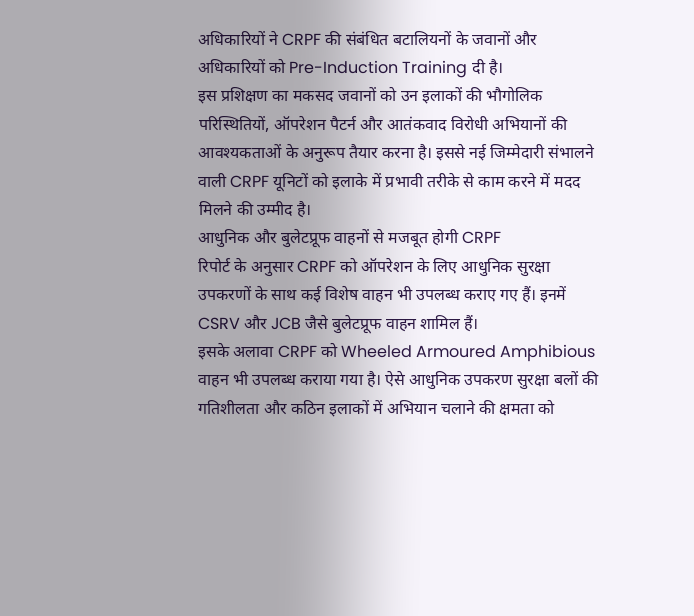अधिकारियों ने CRPF की संबंधित बटालियनों के जवानों और अधिकारियों को Pre-Induction Training दी है।
इस प्रशिक्षण का मकसद जवानों को उन इलाकों की भौगोलिक परिस्थितियों, ऑपरेशन पैटर्न और आतंकवाद विरोधी अभियानों की आवश्यकताओं के अनुरूप तैयार करना है। इससे नई जिम्मेदारी संभालने वाली CRPF यूनिटों को इलाके में प्रभावी तरीके से काम करने में मदद मिलने की उम्मीद है।
आधुनिक और बुलेटप्रूफ वाहनों से मजबूत होगी CRPF
रिपोर्ट के अनुसार CRPF को ऑपरेशन के लिए आधुनिक सुरक्षा उपकरणों के साथ कई विशेष वाहन भी उपलब्ध कराए गए हैं। इनमें CSRV और JCB जैसे बुलेटप्रूफ वाहन शामिल हैं।
इसके अलावा CRPF को Wheeled Armoured Amphibious वाहन भी उपलब्ध कराया गया है। ऐसे आधुनिक उपकरण सुरक्षा बलों की गतिशीलता और कठिन इलाकों में अभियान चलाने की क्षमता को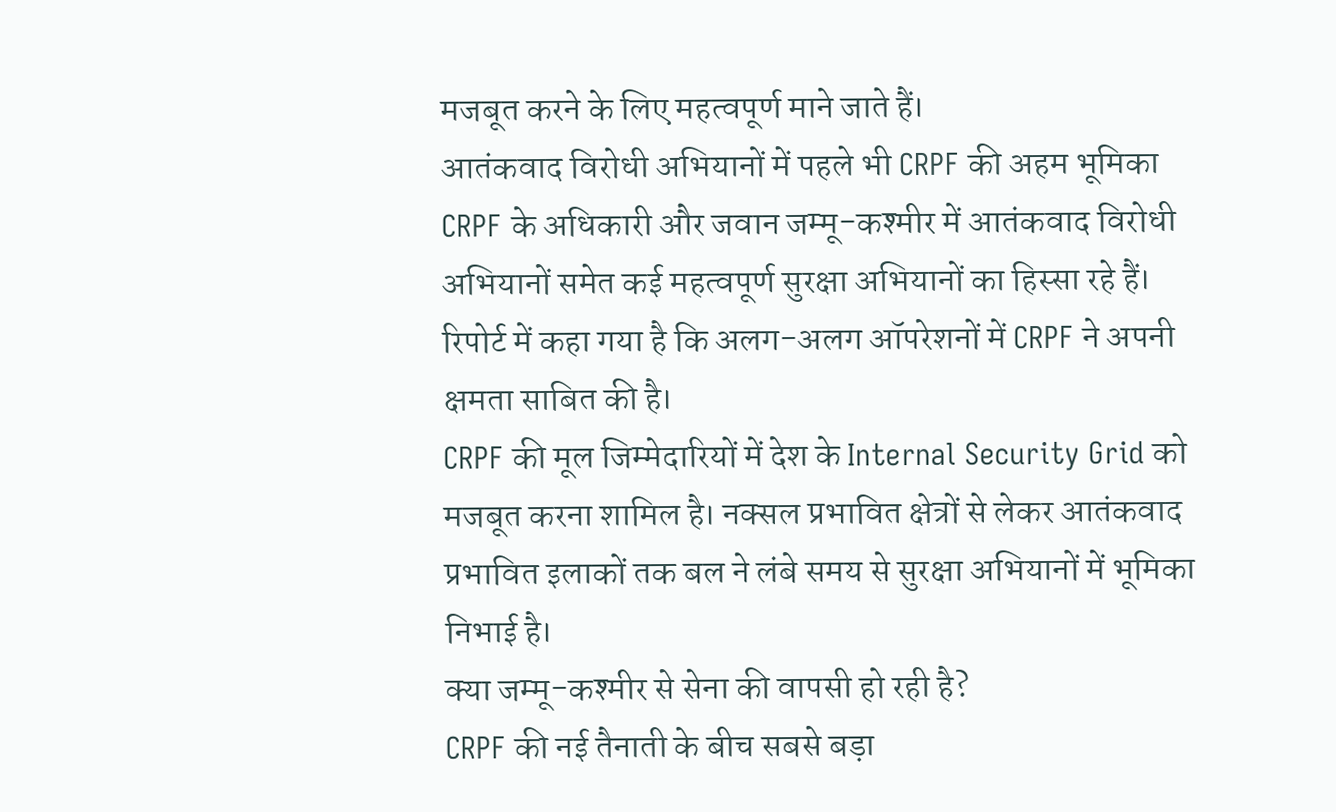मजबूत करने के लिए महत्वपूर्ण माने जाते हैं।
आतंकवाद विरोधी अभियानों में पहले भी CRPF की अहम भूमिका
CRPF के अधिकारी और जवान जम्मू-कश्मीर में आतंकवाद विरोधी अभियानों समेत कई महत्वपूर्ण सुरक्षा अभियानों का हिस्सा रहे हैं। रिपोर्ट में कहा गया है कि अलग-अलग ऑपरेशनों में CRPF ने अपनी क्षमता साबित की है।
CRPF की मूल जिम्मेदारियों में देश के Internal Security Grid को मजबूत करना शामिल है। नक्सल प्रभावित क्षेत्रों से लेकर आतंकवाद प्रभावित इलाकों तक बल ने लंबे समय से सुरक्षा अभियानों में भूमिका निभाई है।
क्या जम्मू-कश्मीर से सेना की वापसी हो रही है?
CRPF की नई तैनाती के बीच सबसे बड़ा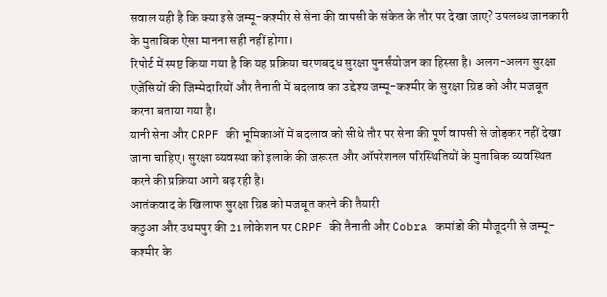सवाल यही है कि क्या इसे जम्मू-कश्मीर से सेना की वापसी के संकेत के तौर पर देखा जाए? उपलब्ध जानकारी के मुताबिक ऐसा मानना सही नहीं होगा।
रिपोर्ट में स्पष्ट किया गया है कि यह प्रक्रिया चरणबद्ध सुरक्षा पुनर्संयोजन का हिस्सा है। अलग-अलग सुरक्षा एजेंसियों की जिम्मेदारियों और तैनाती में बदलाव का उद्देश्य जम्मू-कश्मीर के सुरक्षा ग्रिड को और मजबूत करना बताया गया है।
यानी सेना और CRPF की भूमिकाओं में बदलाव को सीधे तौर पर सेना की पूर्ण वापसी से जोड़कर नहीं देखा जाना चाहिए। सुरक्षा व्यवस्था को इलाके की जरूरत और ऑपरेशनल परिस्थितियों के मुताबिक व्यवस्थित करने की प्रक्रिया आगे बढ़ रही है।
आतंकवाद के खिलाफ सुरक्षा ग्रिड को मजबूत करने की तैयारी
कठुआ और उधमपुर की 21 लोकेशन पर CRPF की तैनाती और Cobra कमांडो की मौजूदगी से जम्मू-कश्मीर के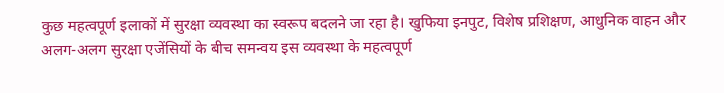कुछ महत्वपूर्ण इलाकों में सुरक्षा व्यवस्था का स्वरूप बदलने जा रहा है। खुफिया इनपुट, विशेष प्रशिक्षण, आधुनिक वाहन और अलग-अलग सुरक्षा एजेंसियों के बीच समन्वय इस व्यवस्था के महत्वपूर्ण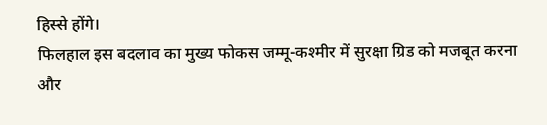हिस्से होंगे।
फिलहाल इस बदलाव का मुख्य फोकस जम्मू-कश्मीर में सुरक्षा ग्रिड को मजबूत करना और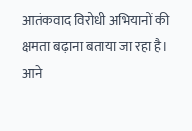आतंकवाद विरोधी अभियानों की क्षमता बढ़ाना बताया जा रहा है। आने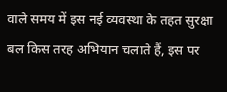वाले समय में इस नई व्यवस्था के तहत सुरक्षा बल किस तरह अभियान चलाते हैं, इस पर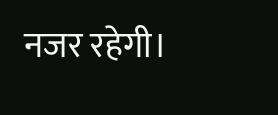नजर रहेगी।